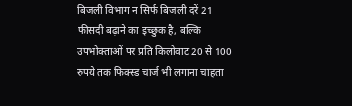बिजली विभाग न सिर्फ बिजली दरें 21 फीसदी बढ़ाने का इच्छुक है, बल्कि उपभोक्ताओं पर प्रति किलोवाट 20 से 100 रुपये तक फिक्स्ड चार्ज भी लगाना चाहता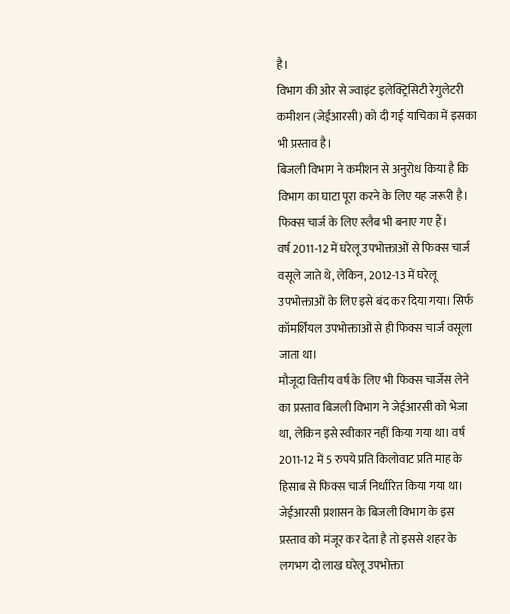है।
विभाग की ओर से ज्वाइंट इलेक्ट्रिसिटी रेगुलेटरी कमीशन (जेईआरसी) को दी गई याचिका में इसका भी प्रस्ताव है।
बिजली विभाग ने कमीशन से अनुरोध किया है कि विभाग का घाटा पूरा करने के लिए यह जरूरी है। फिक्स चार्ज के लिए स्लैब भी बनाए गए हैं।
वर्ष 2011-12 में घरेलू उपभोक्ताओं से फिक्स चार्ज वसूले जाते थे, लेकिन, 2012-13 में घरेलू उपभोक्ताओं के लिए इसे बंद कर दिया गया। सिर्फ कॉमर्शियल उपभोक्ताओं से ही फिक्स चार्ज वसूला जाता था।
मौजूदा वित्तीय वर्ष के लिए भी फिक्स चार्जेस लेने का प्रस्ताव बिजली विभाग ने जेईआरसी को भेजा था, लेकिन इसे स्वीकार नहीं किया गया था। वर्ष 2011-12 में 5 रुपये प्रति किलोवाट प्रति माह के हिसाब से फिक्स चार्ज निर्धारित किया गया था। जेईआरसी प्रशासन के बिजली विभाग के इस प्रस्ताव को मंजूर कर देता है तो इससे शहर के लगभग दो लाख घरेलू उपभोक्ता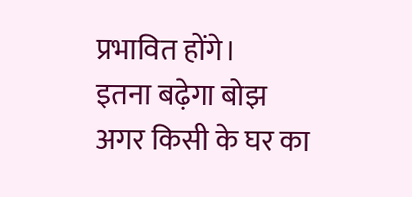प्रभावित होंगे।
इतना बढ़ेगा बोझ
अगर किसी के घर का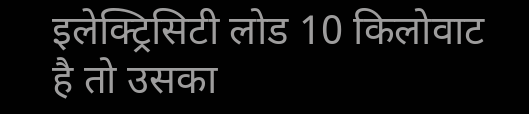इलेक्ट्रिसिटी लोड 10 किलोवाट है तो उसका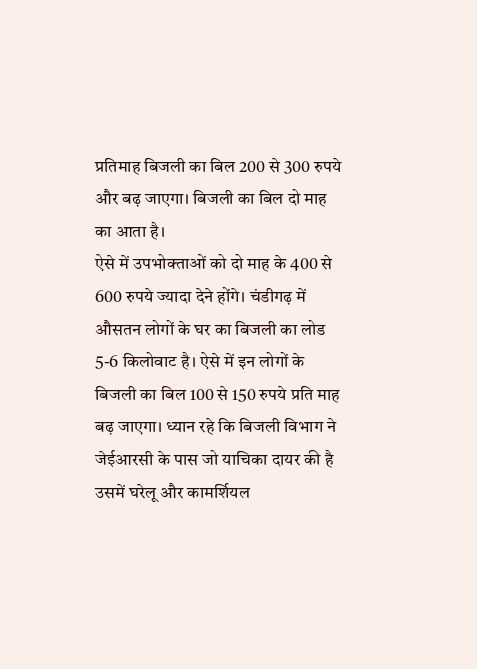प्रतिमाह बिजली का बिल 200 से 300 रुपये और बढ़ जाएगा। बिजली का बिल दो माह का आता है।
ऐसे में उपभोक्ताओं को दो माह के 400 से 600 रुपये ज्यादा देने होंगे। चंडीगढ़ में औसतन लोगों के घर का बिजली का लोड 5-6 किलोवाट है। ऐसे में इन लोगों के बिजली का बिल 100 से 150 रुपये प्रति माह बढ़ जाएगा। ध्यान रहे कि बिजली विभाग ने जेईआरसी के पास जो याचिका दायर की है उसमें घरेलू और कामर्शियल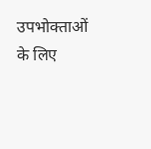उपभोक्ताओं के लिए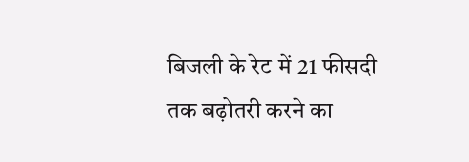बिजली के रेट में 21 फीसदी तक बढ़ोतरी करने का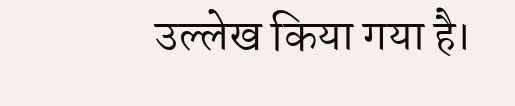उल्लेख किया गया है।